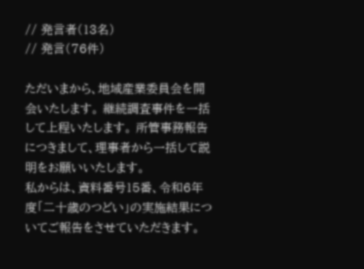// 発言者(13名)
// 発言(76件)

ただいまから、地域産業委員会を開会いたします。 継続調査事件を一括して上程いたします。 所管事務報告につきまして、理事者から一括して説明をお願いいたします。
私からは、資料番号15番、令和6年度「二十歳のつどい」の実施結果についてご報告をさせていただきます。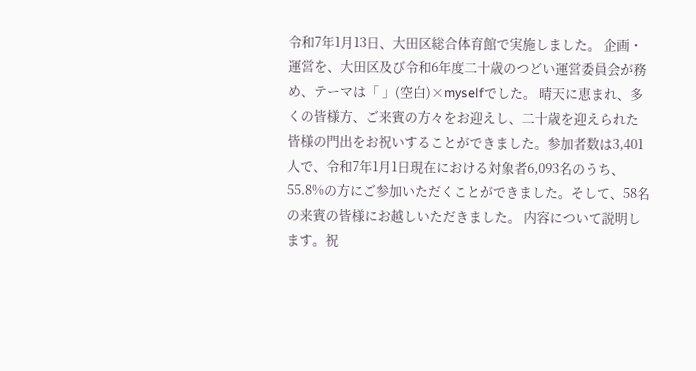令和7年1月13日、大田区総合体育館で実施しました。 企画・運営を、大田区及び令和6年度二十歳のつどい運営委員会が務め、テーマは「 」(空白)×myselfでした。 晴天に恵まれ、多くの皆様方、ご来賓の方々をお迎えし、二十歳を迎えられた皆様の門出をお祝いすることができました。参加者数は3,401人で、令和7年1月1日現在における対象者6,093名のうち、55.8%の方にご参加いただくことができました。そして、58名の来賓の皆様にお越しいただきました。 内容について説明します。祝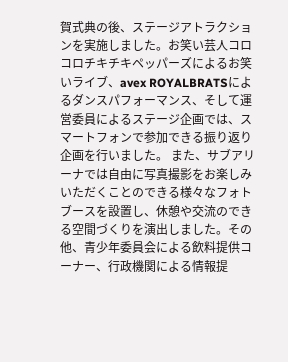賀式典の後、ステージアトラクションを実施しました。お笑い芸人コロコロチキチキペッパーズによるお笑いライブ、avex ROYALBRATSによるダンスパフォーマンス、そして運営委員によるステージ企画では、スマートフォンで参加できる振り返り企画を行いました。 また、サブアリーナでは自由に写真撮影をお楽しみいただくことのできる様々なフォトブースを設置し、休憩や交流のできる空間づくりを演出しました。その他、青少年委員会による飲料提供コーナー、行政機関による情報提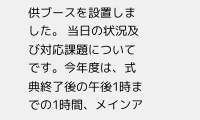供ブースを設置しました。 当日の状況及び対応課題についてです。今年度は、式典終了後の午後1時までの1時間、メインア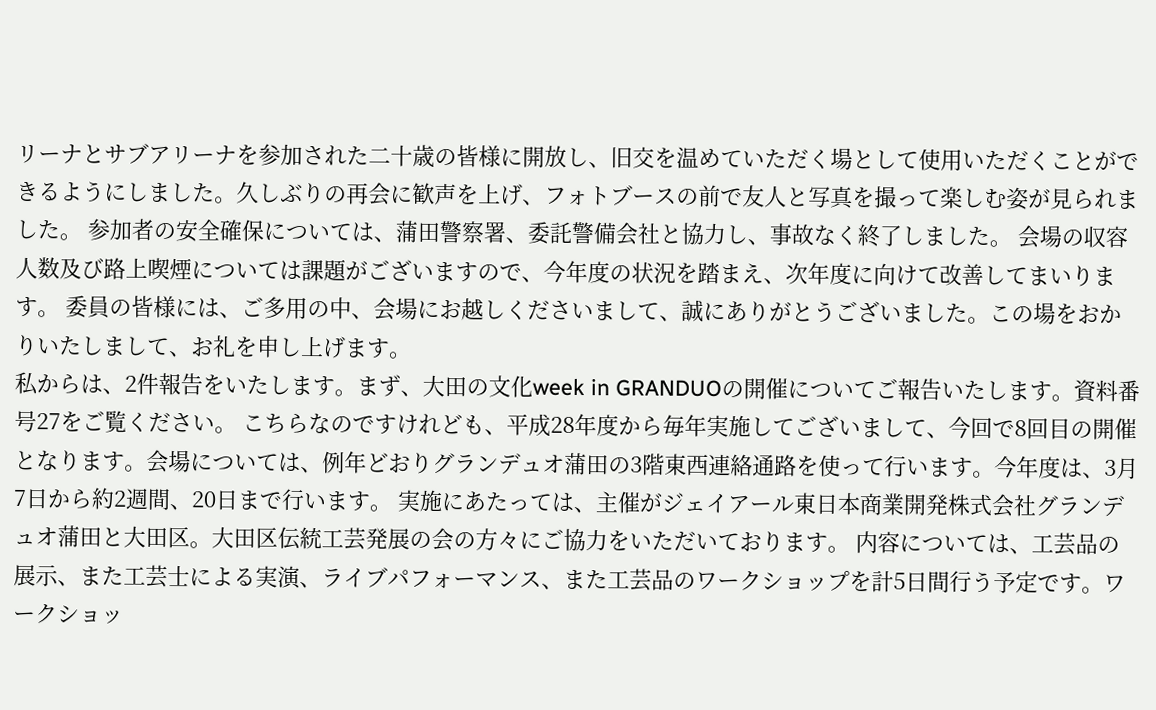リーナとサブアリーナを参加された二十歳の皆様に開放し、旧交を温めていただく場として使用いただくことができるようにしました。久しぶりの再会に歓声を上げ、フォトブースの前で友人と写真を撮って楽しむ姿が見られました。 参加者の安全確保については、蒲田警察署、委託警備会社と協力し、事故なく終了しました。 会場の収容人数及び路上喫煙については課題がございますので、今年度の状況を踏まえ、次年度に向けて改善してまいります。 委員の皆様には、ご多用の中、会場にお越しくださいまして、誠にありがとうございました。この場をおかりいたしまして、お礼を申し上げます。
私からは、2件報告をいたします。まず、大田の文化week in GRANDUOの開催についてご報告いたします。資料番号27をご覧ください。 こちらなのですけれども、平成28年度から毎年実施してございまして、今回で8回目の開催となります。会場については、例年どおりグランデュオ蒲田の3階東西連絡通路を使って行います。今年度は、3月7日から約2週間、20日まで行います。 実施にあたっては、主催がジェイアール東日本商業開発株式会社グランデュオ蒲田と大田区。大田区伝統工芸発展の会の方々にご協力をいただいております。 内容については、工芸品の展示、また工芸士による実演、ライブパフォーマンス、また工芸品のワークショップを計5日間行う予定です。ワークショッ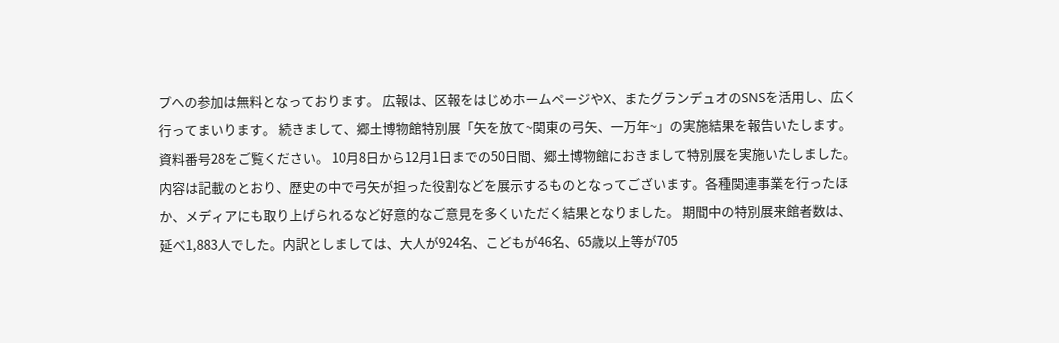プへの参加は無料となっております。 広報は、区報をはじめホームページやX、またグランデュオのSNSを活用し、広く行ってまいります。 続きまして、郷土博物館特別展「矢を放て~関東の弓矢、一万年~」の実施結果を報告いたします。資料番号28をご覧ください。 10月8日から12月1日までの50日間、郷土博物館におきまして特別展を実施いたしました。 内容は記載のとおり、歴史の中で弓矢が担った役割などを展示するものとなってございます。各種関連事業を行ったほか、メディアにも取り上げられるなど好意的なご意見を多くいただく結果となりました。 期間中の特別展来館者数は、延べ1,883人でした。内訳としましては、大人が924名、こどもが46名、65歳以上等が705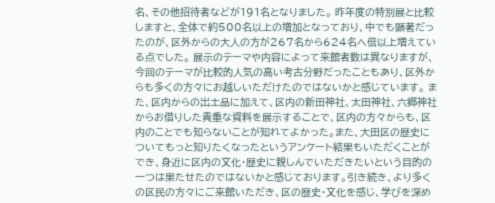名、その他招待者などが191名となりました。 昨年度の特別展と比較しますと、全体で約500名以上の増加となっており、中でも顕著だったのが、区外からの大人の方が267名から624名へ倍以上増えている点でした。 展示のテーマや内容によって来館者数は異なりますが、今回のテーマが比較的人気の高い考古分野だったこともあり、区外からも多くの方々にお越しいただけたのではないかと感じています。 また、区内からの出土品に加えて、区内の新田神社、太田神社、六郷神社からお借りした貴重な資料を展示することで、区内の方々からも、区内のことでも知らないことが知れてよかった。また、大田区の歴史についてもっと知りたくなったというアンケート結果もいただくことができ、身近に区内の文化・歴史に親しんでいただきたいという目的の一つは果たせたのではないかと感じております。引き続き、より多くの区民の方々にご来館いただき、区の歴史・文化を感じ、学びを深め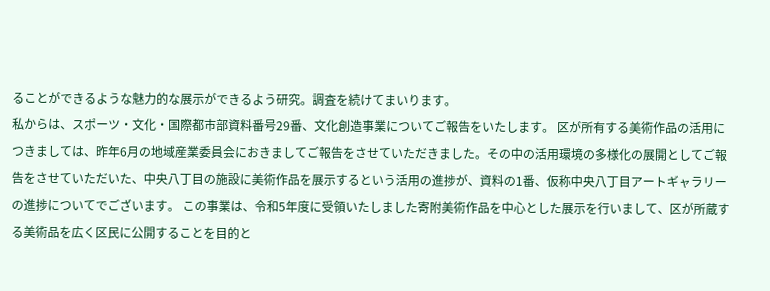ることができるような魅力的な展示ができるよう研究。調査を続けてまいります。
私からは、スポーツ・文化・国際都市部資料番号29番、文化創造事業についてご報告をいたします。 区が所有する美術作品の活用につきましては、昨年6月の地域産業委員会におきましてご報告をさせていただきました。その中の活用環境の多様化の展開としてご報告をさせていただいた、中央八丁目の施設に美術作品を展示するという活用の進捗が、資料の1番、仮称中央八丁目アートギャラリーの進捗についてでございます。 この事業は、令和5年度に受領いたしました寄附美術作品を中心とした展示を行いまして、区が所蔵する美術品を広く区民に公開することを目的と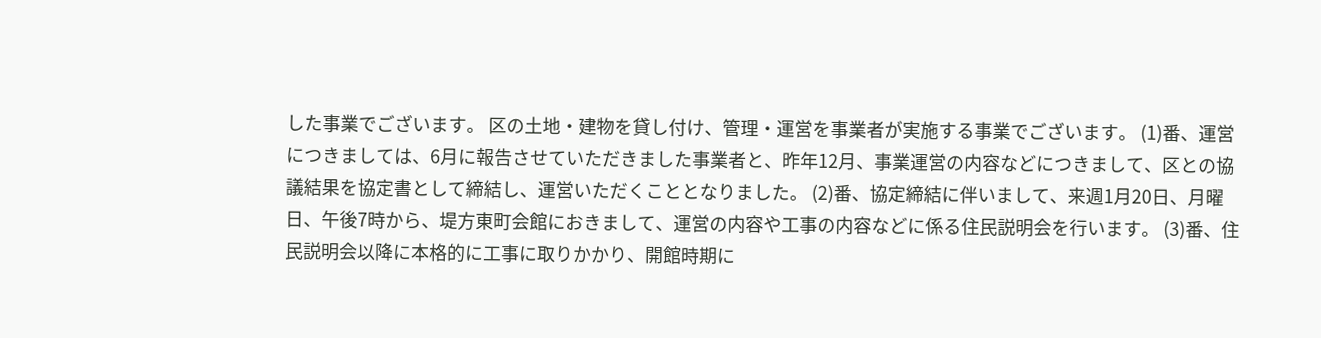した事業でございます。 区の土地・建物を貸し付け、管理・運営を事業者が実施する事業でございます。 (1)番、運営につきましては、6月に報告させていただきました事業者と、昨年12月、事業運営の内容などにつきまして、区との協議結果を協定書として締結し、運営いただくこととなりました。 (2)番、協定締結に伴いまして、来週1月20日、月曜日、午後7時から、堤方東町会館におきまして、運営の内容や工事の内容などに係る住民説明会を行います。 (3)番、住民説明会以降に本格的に工事に取りかかり、開館時期に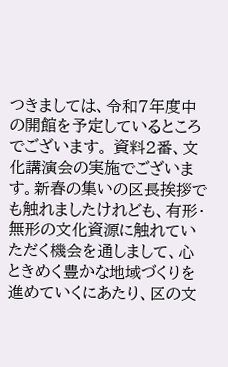つきましては、令和7年度中の開館を予定しているところでございます。 資料2番、文化講演会の実施でございます。新春の集いの区長挨拶でも触れましたけれども、有形・無形の文化資源に触れていただく機会を通しまして、心ときめく豊かな地域づくりを進めていくにあたり、区の文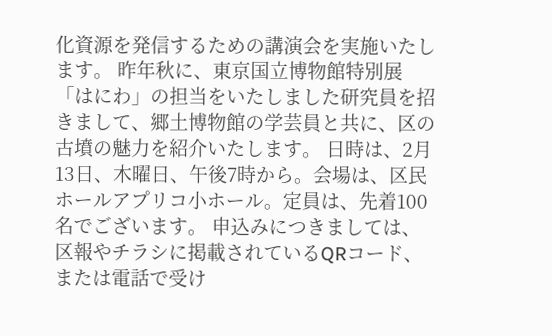化資源を発信するための講演会を実施いたします。 昨年秋に、東京国立博物館特別展「はにわ」の担当をいたしました研究員を招きまして、郷土博物館の学芸員と共に、区の古墳の魅力を紹介いたします。 日時は、2月13日、木曜日、午後7時から。会場は、区民ホールアプリコ小ホール。定員は、先着100名でございます。 申込みにつきましては、区報やチラシに掲載されているQRコード、または電話で受け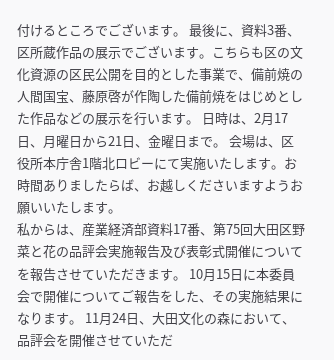付けるところでございます。 最後に、資料3番、区所蔵作品の展示でございます。こちらも区の文化資源の区民公開を目的とした事業で、備前焼の人間国宝、藤原啓が作陶した備前焼をはじめとした作品などの展示を行います。 日時は、2月17日、月曜日から21日、金曜日まで。 会場は、区役所本庁舎1階北ロビーにて実施いたします。お時間ありましたらば、お越しくださいますようお願いいたします。
私からは、産業経済部資料17番、第75回大田区野菜と花の品評会実施報告及び表彰式開催についてを報告させていただきます。 10月15日に本委員会で開催についてご報告をした、その実施結果になります。 11月24日、大田文化の森において、品評会を開催させていただ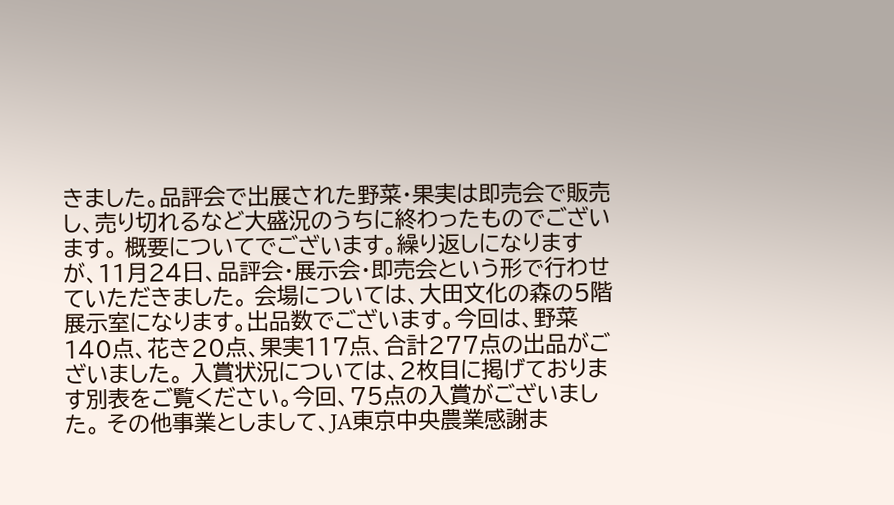きました。品評会で出展された野菜・果実は即売会で販売し、売り切れるなど大盛況のうちに終わったものでございます。 概要についてでございます。繰り返しになりますが、11月24日、品評会・展示会・即売会という形で行わせていただきました。 会場については、大田文化の森の5階展示室になります。出品数でございます。今回は、野菜140点、花き20点、果実117点、合計277点の出品がございました。 入賞状況については、2枚目に掲げております別表をご覧ください。今回、75点の入賞がございました。 その他事業としまして、JA東京中央農業感謝ま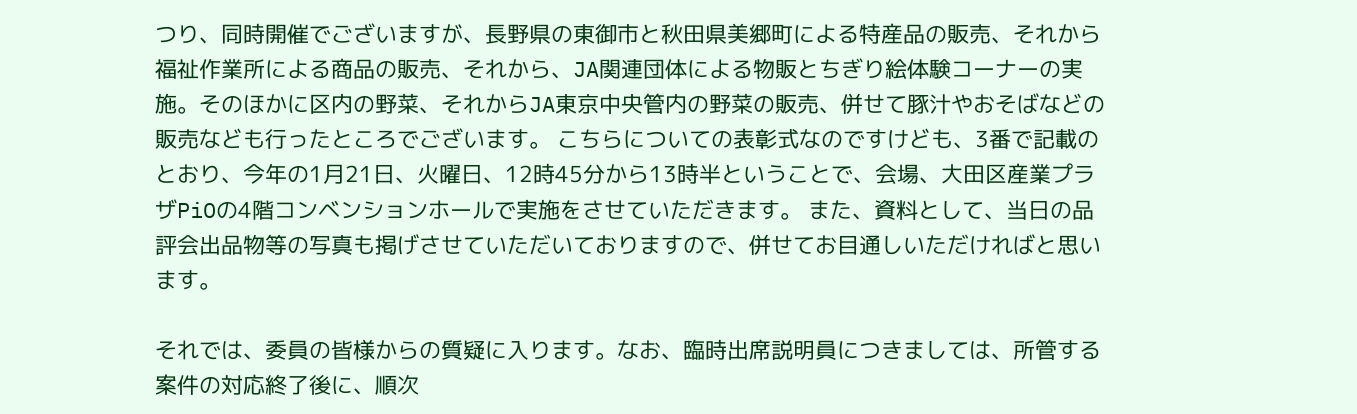つり、同時開催でございますが、長野県の東御市と秋田県美郷町による特産品の販売、それから福祉作業所による商品の販売、それから、JA関連団体による物販とちぎり絵体験コーナーの実施。そのほかに区内の野菜、それからJA東京中央管内の野菜の販売、併せて豚汁やおそばなどの販売なども行ったところでございます。 こちらについての表彰式なのですけども、3番で記載のとおり、今年の1月21日、火曜日、12時45分から13時半ということで、会場、大田区産業プラザPiOの4階コンベンションホールで実施をさせていただきます。 また、資料として、当日の品評会出品物等の写真も掲げさせていただいておりますので、併せてお目通しいただければと思います。

それでは、委員の皆様からの質疑に入ります。なお、臨時出席説明員につきましては、所管する案件の対応終了後に、順次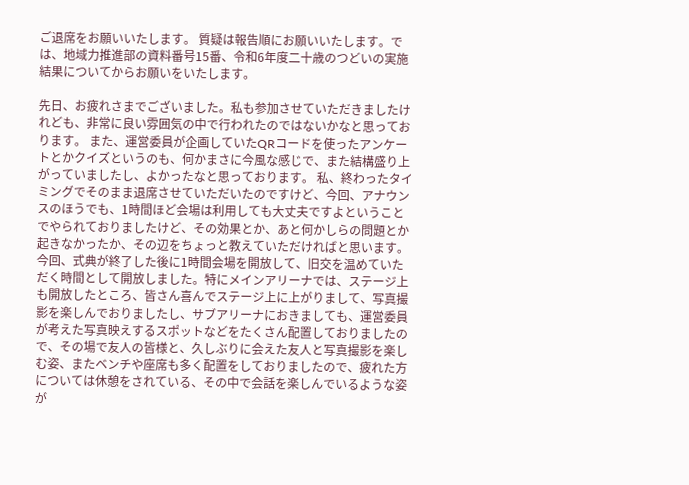ご退席をお願いいたします。 質疑は報告順にお願いいたします。では、地域力推進部の資料番号15番、令和6年度二十歳のつどいの実施結果についてからお願いをいたします。

先日、お疲れさまでございました。私も参加させていただきましたけれども、非常に良い雰囲気の中で行われたのではないかなと思っております。 また、運営委員が企画していたQRコードを使ったアンケートとかクイズというのも、何かまさに今風な感じで、また結構盛り上がっていましたし、よかったなと思っております。 私、終わったタイミングでそのまま退席させていただいたのですけど、今回、アナウンスのほうでも、1時間ほど会場は利用しても大丈夫ですよということでやられておりましたけど、その効果とか、あと何かしらの問題とか起きなかったか、その辺をちょっと教えていただければと思います。
今回、式典が終了した後に1時間会場を開放して、旧交を温めていただく時間として開放しました。特にメインアリーナでは、ステージ上も開放したところ、皆さん喜んでステージ上に上がりまして、写真撮影を楽しんでおりましたし、サブアリーナにおきましても、運営委員が考えた写真映えするスポットなどをたくさん配置しておりましたので、その場で友人の皆様と、久しぶりに会えた友人と写真撮影を楽しむ姿、またベンチや座席も多く配置をしておりましたので、疲れた方については休憩をされている、その中で会話を楽しんでいるような姿が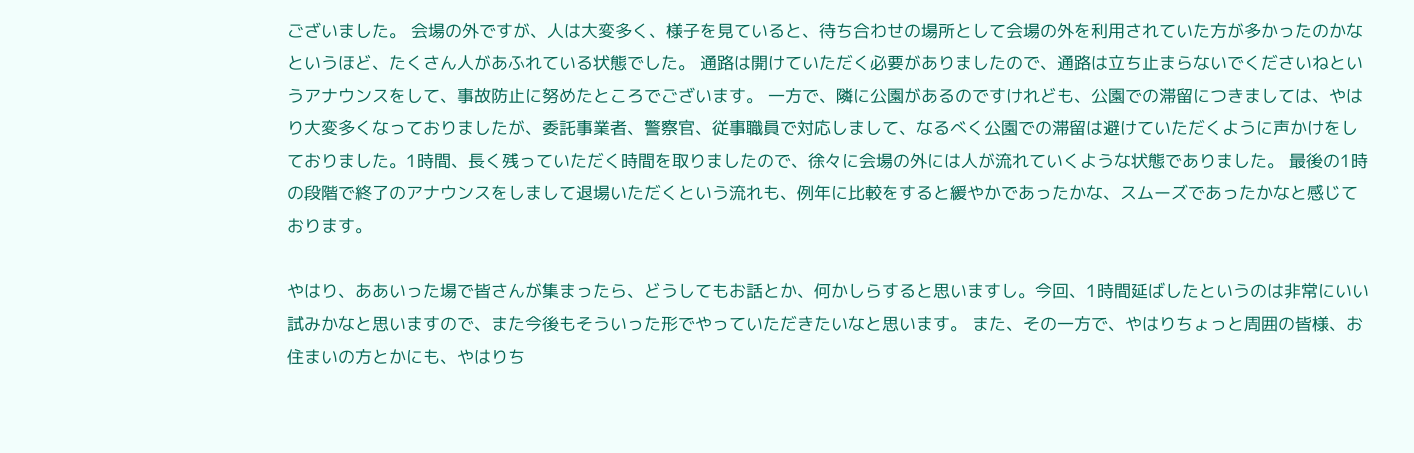ございました。 会場の外ですが、人は大変多く、様子を見ていると、待ち合わせの場所として会場の外を利用されていた方が多かったのかなというほど、たくさん人があふれている状態でした。 通路は開けていただく必要がありましたので、通路は立ち止まらないでくださいねというアナウンスをして、事故防止に努めたところでございます。 一方で、隣に公園があるのですけれども、公園での滞留につきましては、やはり大変多くなっておりましたが、委託事業者、警察官、従事職員で対応しまして、なるべく公園での滞留は避けていただくように声かけをしておりました。1時間、長く残っていただく時間を取りましたので、徐々に会場の外には人が流れていくような状態でありました。 最後の1時の段階で終了のアナウンスをしまして退場いただくという流れも、例年に比較をすると緩やかであったかな、スムーズであったかなと感じております。

やはり、ああいった場で皆さんが集まったら、どうしてもお話とか、何かしらすると思いますし。今回、1時間延ばしたというのは非常にいい試みかなと思いますので、また今後もそういった形でやっていただきたいなと思います。 また、その一方で、やはりちょっと周囲の皆様、お住まいの方とかにも、やはりち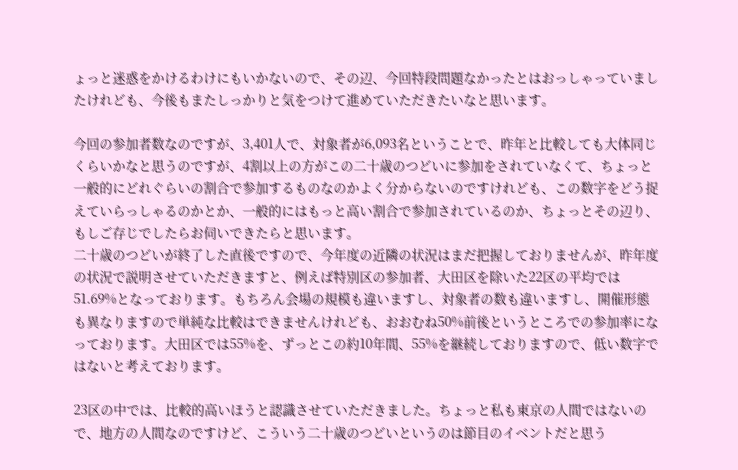ょっと迷惑をかけるわけにもいかないので、その辺、今回特段問題なかったとはおっしゃっていましたけれども、今後もまたしっかりと気をつけて進めていただきたいなと思います。

今回の参加者数なのですが、3,401人で、対象者が6,093名ということで、昨年と比較しても大体同じくらいかなと思うのですが、4割以上の方がこの二十歳のつどいに参加をされていなくて、ちょっと一般的にどれぐらいの割合で参加するものなのかよく分からないのですけれども、この数字をどう捉えていらっしゃるのかとか、一般的にはもっと高い割合で参加されているのか、ちょっとその辺り、もしご存じでしたらお伺いできたらと思います。
二十歳のつどいが終了した直後ですので、今年度の近隣の状況はまだ把握しておりませんが、昨年度の状況で説明させていただきますと、例えば特別区の参加者、大田区を除いた22区の平均では51.69%となっております。もちろん会場の規模も違いますし、対象者の数も違いますし、開催形態も異なりますので単純な比較はできませんけれども、おおむね50%前後というところでの参加率になっております。大田区では55%を、ずっとこの約10年間、55%を継続しておりますので、低い数字ではないと考えております。

23区の中では、比較的高いほうと認識させていただきました。ちょっと私も東京の人間ではないので、地方の人間なのですけど、こういう二十歳のつどいというのは節目のイベントだと思う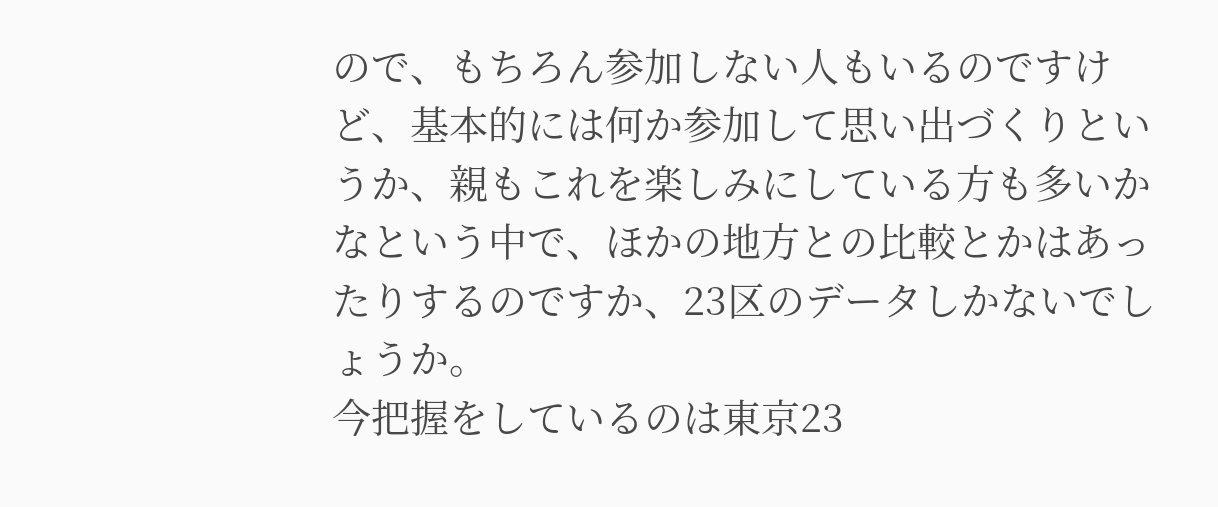ので、もちろん参加しない人もいるのですけど、基本的には何か参加して思い出づくりというか、親もこれを楽しみにしている方も多いかなという中で、ほかの地方との比較とかはあったりするのですか、23区のデータしかないでしょうか。
今把握をしているのは東京23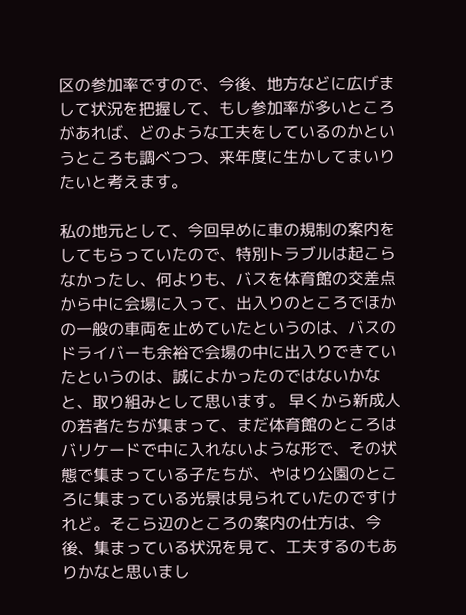区の参加率ですので、今後、地方などに広げまして状況を把握して、もし参加率が多いところがあれば、どのような工夫をしているのかというところも調べつつ、来年度に生かしてまいりたいと考えます。

私の地元として、今回早めに車の規制の案内をしてもらっていたので、特別トラブルは起こらなかったし、何よりも、バスを体育館の交差点から中に会場に入って、出入りのところでほかの一般の車両を止めていたというのは、バスのドライバーも余裕で会場の中に出入りできていたというのは、誠によかったのではないかなと、取り組みとして思います。 早くから新成人の若者たちが集まって、まだ体育館のところはバリケードで中に入れないような形で、その状態で集まっている子たちが、やはり公園のところに集まっている光景は見られていたのですけれど。そこら辺のところの案内の仕方は、今後、集まっている状況を見て、工夫するのもありかなと思いまし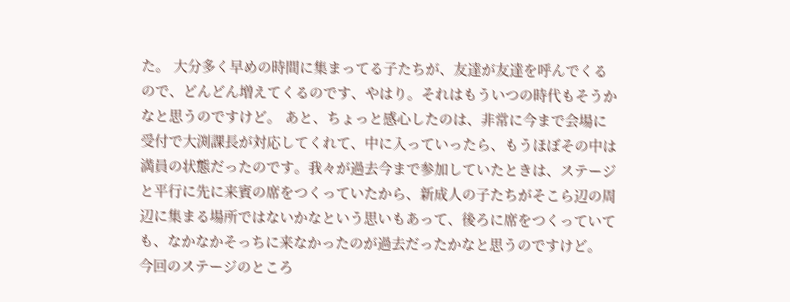た。 大分多く早めの時間に集まってる子たちが、友達が友達を呼んでくるので、どんどん増えてくるのです、やはり。それはもういつの時代もそうかなと思うのですけど。 あと、ちょっと感心したのは、非常に今まで会場に受付で大渕課長が対応してくれて、中に入っていったら、もうほぼその中は満員の状態だったのです。我々が過去今まで参加していたときは、ステージと平行に先に来賓の席をつくっていたから、新成人の子たちがそこら辺の周辺に集まる場所ではないかなという思いもあって、後ろに席をつくっていても、なかなかそっちに来なかったのが過去だったかなと思うのですけど。 今回のステージのところ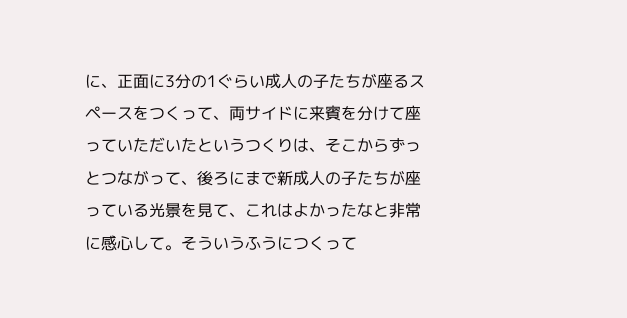に、正面に3分の1ぐらい成人の子たちが座るスペースをつくって、両サイドに来賓を分けて座っていただいたというつくりは、そこからずっとつながって、後ろにまで新成人の子たちが座っている光景を見て、これはよかったなと非常に感心して。そういうふうにつくって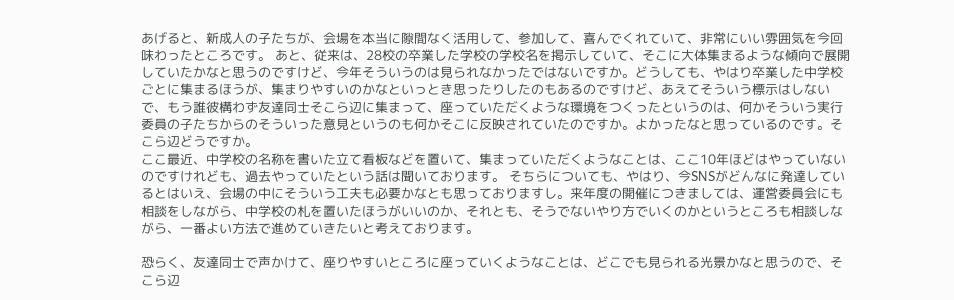あげると、新成人の子たちが、会場を本当に隙間なく活用して、参加して、喜んでくれていて、非常にいい雰囲気を今回味わったところです。 あと、従来は、28校の卒業した学校の学校名を掲示していて、そこに大体集まるような傾向で展開していたかなと思うのですけど、今年そういうのは見られなかったではないですか。どうしても、やはり卒業した中学校ごとに集まるほうが、集まりやすいのかなといっとき思ったりしたのもあるのですけど、あえてそういう標示はしないで、もう誰彼構わず友達同士そこら辺に集まって、座っていただくような環境をつくったというのは、何かそういう実行委員の子たちからのそういった意見というのも何かそこに反映されていたのですか。よかったなと思っているのです。そこら辺どうですか。
ここ最近、中学校の名称を書いた立て看板などを置いて、集まっていただくようなことは、ここ10年ほどはやっていないのですけれども、過去やっていたという話は聞いております。 そちらについても、やはり、今SNSがどんなに発達しているとはいえ、会場の中にそういう工夫も必要かなとも思っておりますし。来年度の開催につきましては、運営委員会にも相談をしながら、中学校の札を置いたほうがいいのか、それとも、そうでないやり方でいくのかというところも相談しながら、一番よい方法で進めていきたいと考えております。

恐らく、友達同士で声かけて、座りやすいところに座っていくようなことは、どこでも見られる光景かなと思うので、そこら辺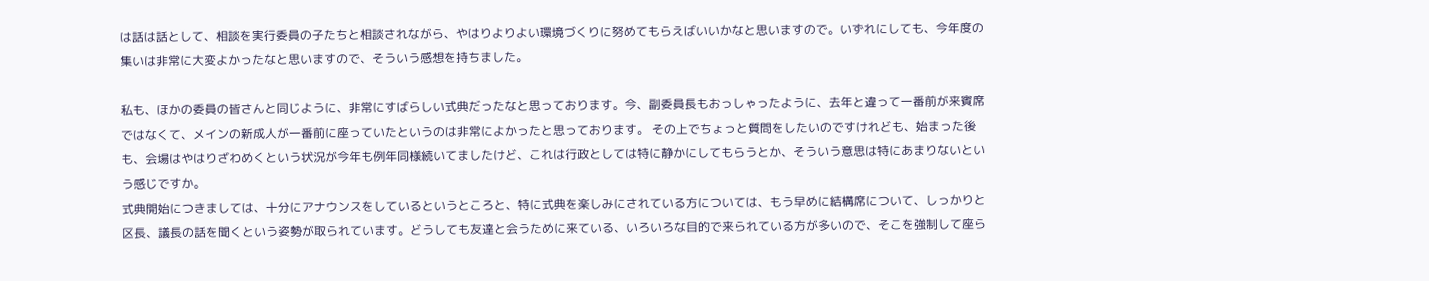は話は話として、相談を実行委員の子たちと相談されながら、やはりよりよい環境づくりに努めてもらえばいいかなと思いますので。いずれにしても、今年度の集いは非常に大変よかったなと思いますので、そういう感想を持ちました。

私も、ほかの委員の皆さんと同じように、非常にすばらしい式典だったなと思っております。今、副委員長もおっしゃったように、去年と違って一番前が来賓席ではなくて、メインの新成人が一番前に座っていたというのは非常によかったと思っております。 その上でちょっと質問をしたいのですけれども、始まった後も、会場はやはりざわめくという状況が今年も例年同様続いてましたけど、これは行政としては特に静かにしてもらうとか、そういう意思は特にあまりないという感じですか。
式典開始につきましては、十分にアナウンスをしているというところと、特に式典を楽しみにされている方については、もう早めに結構席について、しっかりと区長、議長の話を聞くという姿勢が取られています。どうしても友達と会うために来ている、いろいろな目的で来られている方が多いので、そこを強制して座ら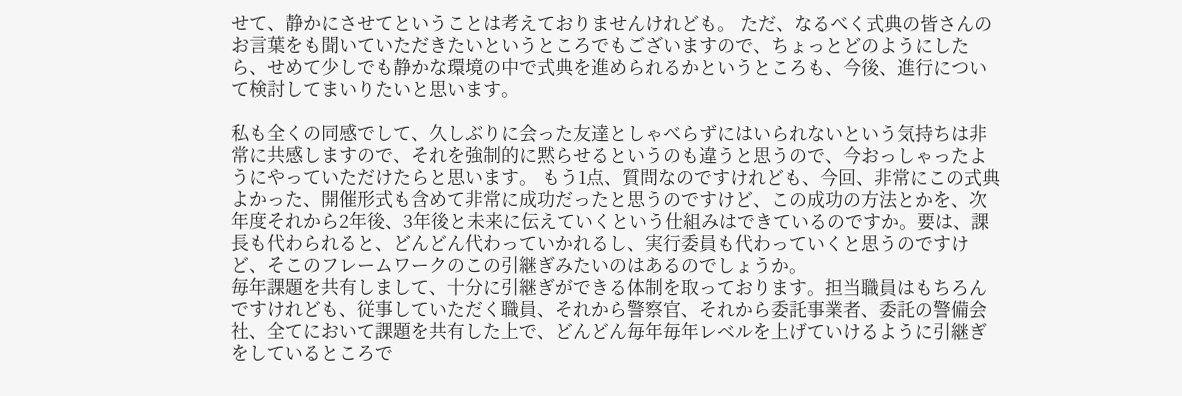せて、静かにさせてということは考えておりませんけれども。 ただ、なるべく式典の皆さんのお言葉をも聞いていただきたいというところでもございますので、ちょっとどのようにしたら、せめて少しでも静かな環境の中で式典を進められるかというところも、今後、進行について検討してまいりたいと思います。

私も全くの同感でして、久しぶりに会った友達としゃべらずにはいられないという気持ちは非常に共感しますので、それを強制的に黙らせるというのも違うと思うので、今おっしゃったようにやっていただけたらと思います。 もう1点、質問なのですけれども、今回、非常にこの式典よかった、開催形式も含めて非常に成功だったと思うのですけど、この成功の方法とかを、次年度それから2年後、3年後と未来に伝えていくという仕組みはできているのですか。要は、課長も代わられると、どんどん代わっていかれるし、実行委員も代わっていくと思うのですけど、そこのフレームワークのこの引継ぎみたいのはあるのでしょうか。
毎年課題を共有しまして、十分に引継ぎができる体制を取っております。担当職員はもちろんですけれども、従事していただく職員、それから警察官、それから委託事業者、委託の警備会社、全てにおいて課題を共有した上で、どんどん毎年毎年レベルを上げていけるように引継ぎをしているところで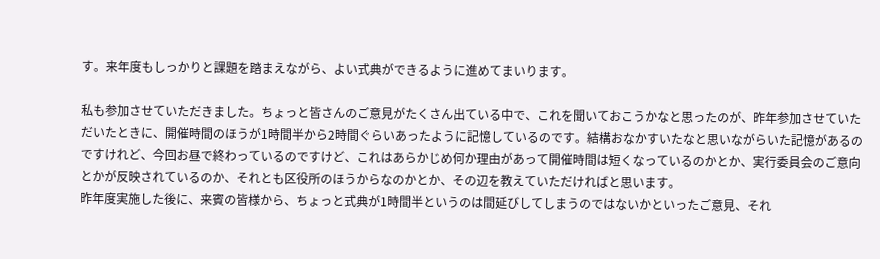す。来年度もしっかりと課題を踏まえながら、よい式典ができるように進めてまいります。

私も参加させていただきました。ちょっと皆さんのご意見がたくさん出ている中で、これを聞いておこうかなと思ったのが、昨年参加させていただいたときに、開催時間のほうが1時間半から2時間ぐらいあったように記憶しているのです。結構おなかすいたなと思いながらいた記憶があるのですけれど、今回お昼で終わっているのですけど、これはあらかじめ何か理由があって開催時間は短くなっているのかとか、実行委員会のご意向とかが反映されているのか、それとも区役所のほうからなのかとか、その辺を教えていただければと思います。
昨年度実施した後に、来賓の皆様から、ちょっと式典が1時間半というのは間延びしてしまうのではないかといったご意見、それ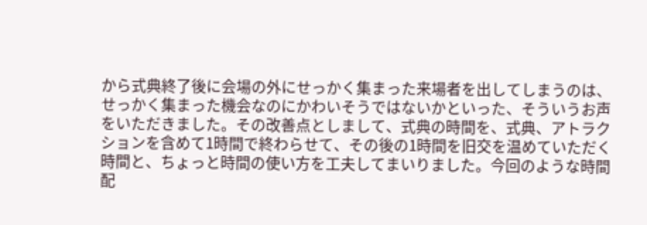から式典終了後に会場の外にせっかく集まった来場者を出してしまうのは、せっかく集まった機会なのにかわいそうではないかといった、そういうお声をいただきました。その改善点としまして、式典の時間を、式典、アトラクションを含めて1時間で終わらせて、その後の1時間を旧交を温めていただく時間と、ちょっと時間の使い方を工夫してまいりました。今回のような時間配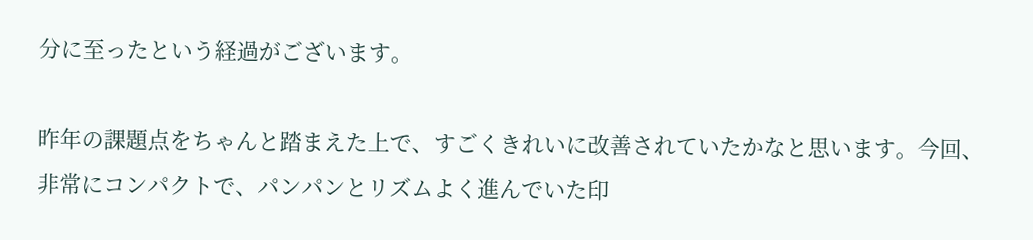分に至ったという経過がございます。

昨年の課題点をちゃんと踏まえた上で、すごくきれいに改善されていたかなと思います。今回、非常にコンパクトで、パンパンとリズムよく進んでいた印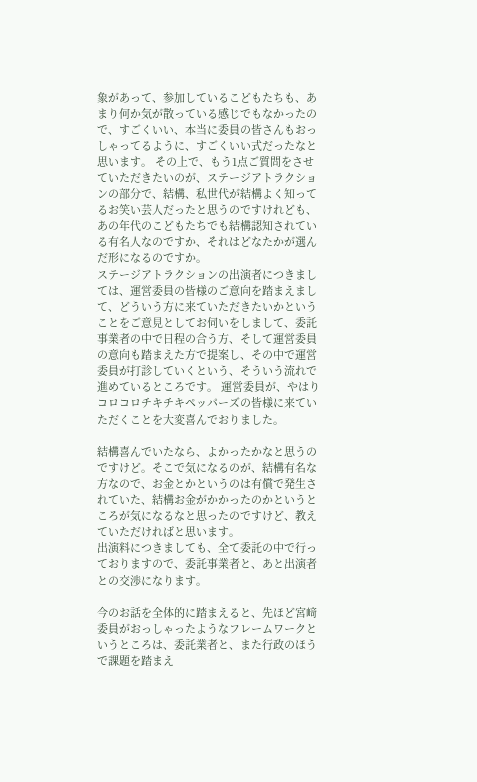象があって、参加しているこどもたちも、あまり何か気が散っている感じでもなかったので、すごくいい、本当に委員の皆さんもおっしゃってるように、すごくいい式だったなと思います。 その上で、もう1点ご質問をさせていただきたいのが、ステージアトラクションの部分で、結構、私世代が結構よく知ってるお笑い芸人だったと思うのですけれども、あの年代のこどもたちでも結構認知されている有名人なのですか、それはどなたかが選んだ形になるのですか。
ステージアトラクションの出演者につきましては、運営委員の皆様のご意向を踏まえまして、どういう方に来ていただきたいかということをご意見としてお伺いをしまして、委託事業者の中で日程の合う方、そして運営委員の意向も踏まえた方で提案し、その中で運営委員が打診していくという、そういう流れで進めているところです。 運営委員が、やはりコロコロチキチキペッパーズの皆様に来ていただくことを大変喜んでおりました。

結構喜んでいたなら、よかったかなと思うのですけど。そこで気になるのが、結構有名な方なので、お金とかというのは有償で発生されていた、結構お金がかかったのかというところが気になるなと思ったのですけど、教えていただければと思います。
出演料につきましても、全て委託の中で行っておりますので、委託事業者と、あと出演者との交渉になります。

今のお話を全体的に踏まえると、先ほど宮﨑委員がおっしゃったようなフレームワークというところは、委託業者と、また行政のほうで課題を踏まえ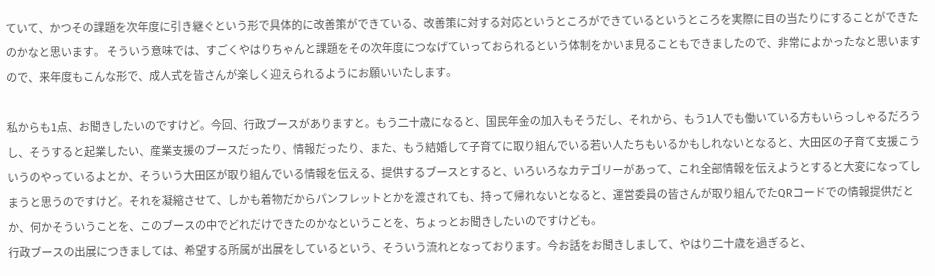ていて、かつその課題を次年度に引き継ぐという形で具体的に改善策ができている、改善策に対する対応というところができているというところを実際に目の当たりにすることができたのかなと思います。 そういう意味では、すごくやはりちゃんと課題をその次年度につなげていっておられるという体制をかいま見ることもできましたので、非常によかったなと思いますので、来年度もこんな形で、成人式を皆さんが楽しく迎えられるようにお願いいたします。

私からも1点、お聞きしたいのですけど。今回、行政ブースがありますと。もう二十歳になると、国民年金の加入もそうだし、それから、もう1人でも働いている方もいらっしゃるだろうし、そうすると起業したい、産業支援のブースだったり、情報だったり、また、もう結婚して子育てに取り組んでいる若い人たちもいるかもしれないとなると、大田区の子育て支援こういうのやっているよとか、そういう大田区が取り組んでいる情報を伝える、提供するブースとすると、いろいろなカテゴリーがあって、これ全部情報を伝えようとすると大変になってしまうと思うのですけど。それを凝縮させて、しかも着物だからパンフレットとかを渡されても、持って帰れないとなると、運営委員の皆さんが取り組んでたQRコードでの情報提供だとか、何かそういうことを、このブースの中でどれだけできたのかなということを、ちょっとお聞きしたいのですけども。
行政ブースの出展につきましては、希望する所属が出展をしているという、そういう流れとなっております。今お話をお聞きしまして、やはり二十歳を過ぎると、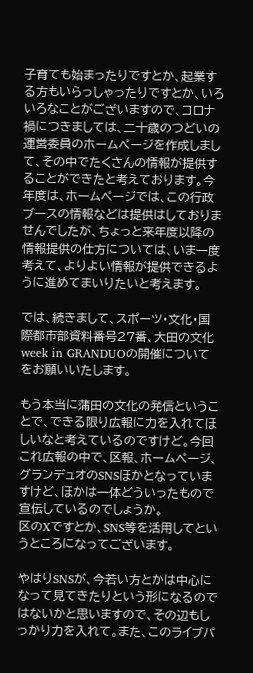子育ても始まったりですとか、起業する方もいらっしゃったりですとか、いろいろなことがございますので、コロナ禍につきましては、二十歳のつどいの運営委員のホームページを作成しまして、その中でたくさんの情報が提供することができたと考えております。今年度は、ホームページでは、この行政ブースの情報などは提供はしておりませんでしたが、ちょっと来年度以降の情報提供の仕方については、いま一度考えて、よりよい情報が提供できるように進めてまいりたいと考えます。

では、続きまして、スポーツ・文化・国際都市部資料番号27番、大田の文化week in GRANDUOの開催についてをお願いいたします。

もう本当に蒲田の文化の発信ということで、できる限り広報に力を入れてほしいなと考えているのですけど。今回これ広報の中で、区報、ホームページ、グランデュオのSNSほかとなっていますけど、ほかは一体どういったもので宣伝しているのでしょうか。
区のXですとか、SNS等を活用してというところになってございます。

やはりSNSが、今若い方とかは中心になって見てきたりという形になるのではないかと思いますので、その辺もしっかり力を入れて。また、このライブパ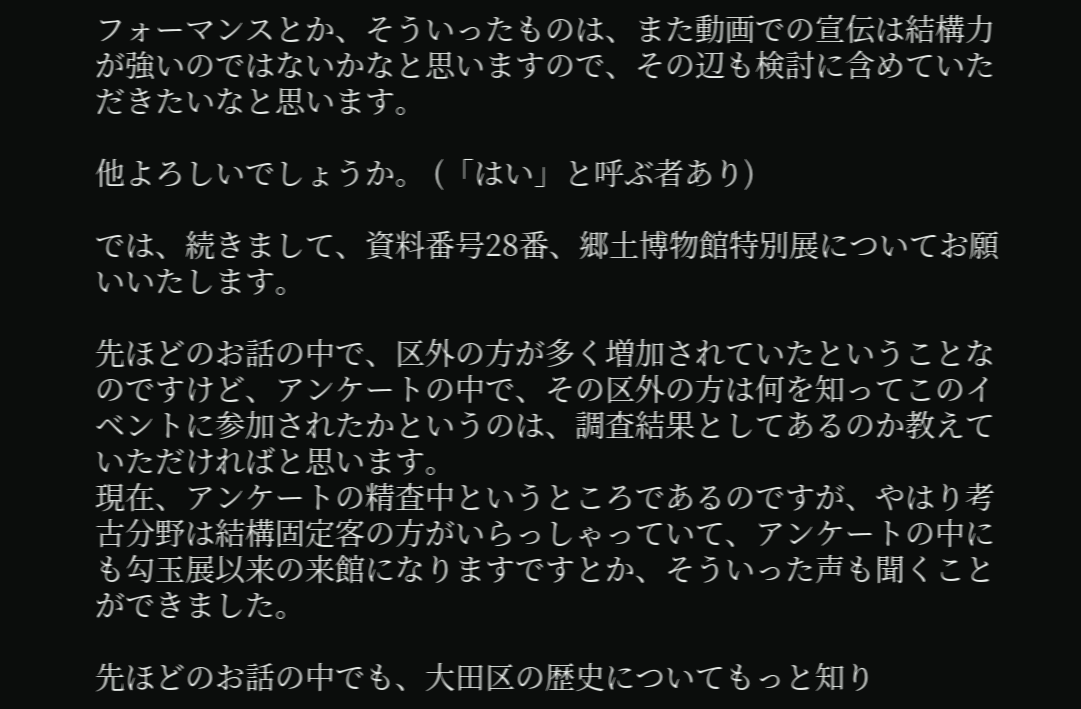フォーマンスとか、そういったものは、また動画での宣伝は結構力が強いのではないかなと思いますので、その辺も検討に含めていただきたいなと思います。

他よろしいでしょうか。 (「はい」と呼ぶ者あり)

では、続きまして、資料番号28番、郷土博物館特別展についてお願いいたします。

先ほどのお話の中で、区外の方が多く増加されていたということなのですけど、アンケートの中で、その区外の方は何を知ってこのイベントに参加されたかというのは、調査結果としてあるのか教えていただければと思います。
現在、アンケートの精査中というところであるのですが、やはり考古分野は結構固定客の方がいらっしゃっていて、アンケートの中にも勾玉展以来の来館になりますですとか、そういった声も聞くことができました。

先ほどのお話の中でも、大田区の歴史についてもっと知り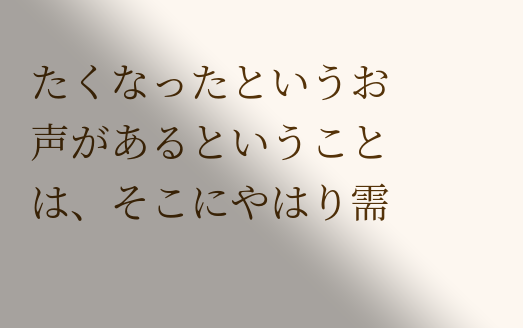たくなったというお声があるということは、そこにやはり需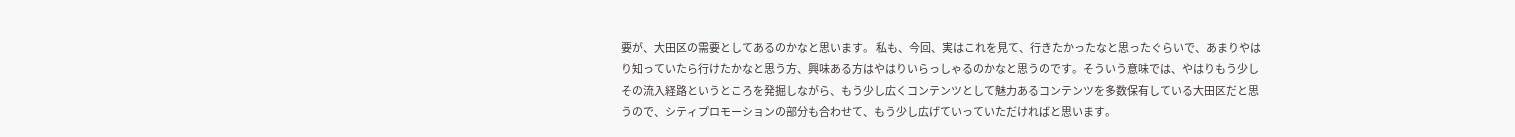要が、大田区の需要としてあるのかなと思います。 私も、今回、実はこれを見て、行きたかったなと思ったぐらいで、あまりやはり知っていたら行けたかなと思う方、興味ある方はやはりいらっしゃるのかなと思うのです。そういう意味では、やはりもう少しその流入経路というところを発掘しながら、もう少し広くコンテンツとして魅力あるコンテンツを多数保有している大田区だと思うので、シティプロモーションの部分も合わせて、もう少し広げていっていただければと思います。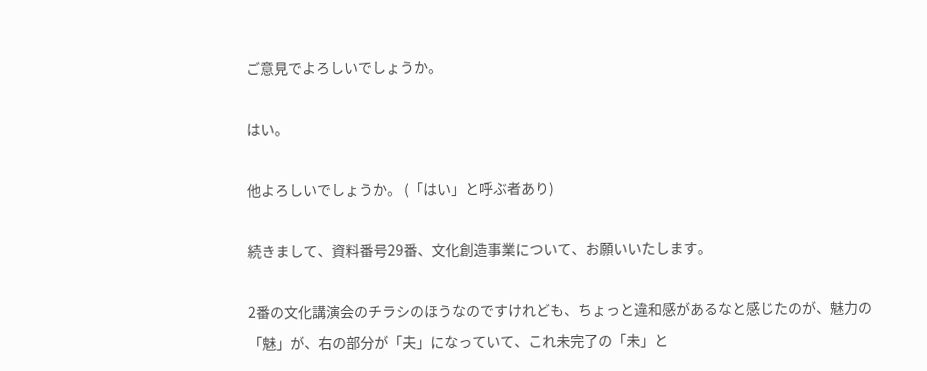ご意見でよろしいでしょうか。

はい。

他よろしいでしょうか。 (「はい」と呼ぶ者あり)

続きまして、資料番号29番、文化創造事業について、お願いいたします。

2番の文化講演会のチラシのほうなのですけれども、ちょっと違和感があるなと感じたのが、魅力の「魅」が、右の部分が「夫」になっていて、これ未完了の「未」と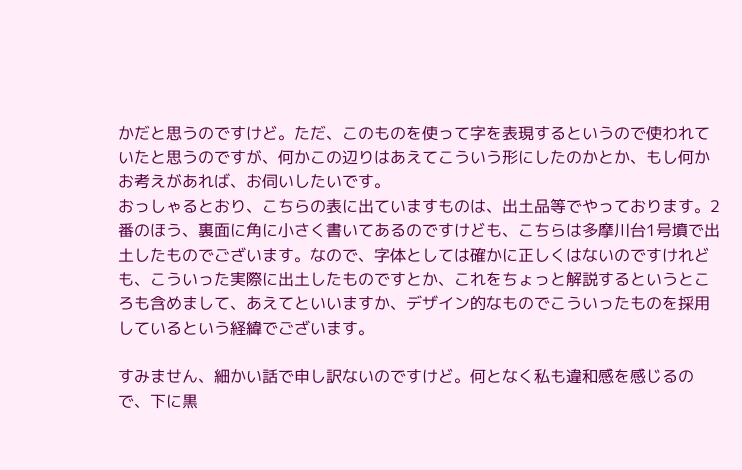かだと思うのですけど。ただ、このものを使って字を表現するというので使われていたと思うのですが、何かこの辺りはあえてこういう形にしたのかとか、もし何かお考えがあれば、お伺いしたいです。
おっしゃるとおり、こちらの表に出ていますものは、出土品等でやっております。2番のほう、裏面に角に小さく書いてあるのですけども、こちらは多摩川台1号墳で出土したものでございます。なので、字体としては確かに正しくはないのですけれども、こういった実際に出土したものですとか、これをちょっと解説するというところも含めまして、あえてといいますか、デザイン的なものでこういったものを採用しているという経緯でございます。

すみません、細かい話で申し訳ないのですけど。何となく私も違和感を感じるので、下に黒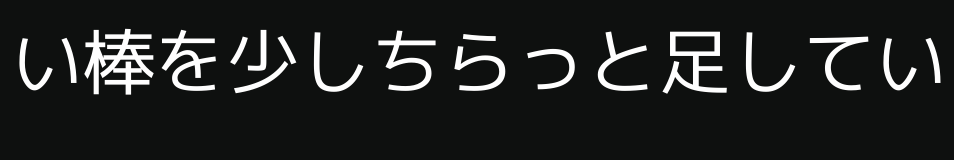い棒を少しちらっと足してい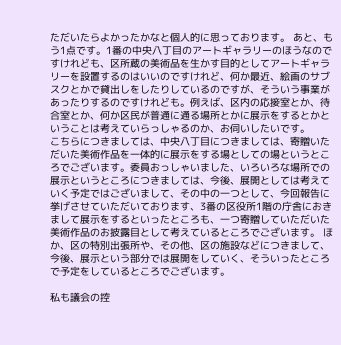ただいたらよかったかなと個人的に思っております。 あと、もう1点です。1番の中央八丁目のアートギャラリーのほうなのですけれども、区所蔵の美術品を生かす目的としてアートギャラリーを設置するのはいいのですけれど、何か最近、絵画のサブスクとかで貸出しをしたりしているのですが、そういう事業があったりするのですけれども。例えば、区内の応接室とか、待合室とか、何か区民が普通に通る場所とかに展示をするとかということは考えていらっしゃるのか、お伺いしたいです。
こちらにつきましては、中央八丁目につきましては、寄贈いただいた美術作品を一体的に展示をする場としての場というところでございます。委員おっしゃいました、いろいろな場所での展示というところにつきましては、今後、展開としては考えていく予定ではございまして、その中の一つとして、今回報告に挙げさせていただいております、3番の区役所1階の庁舎におきまして展示をするといったところも、一つ寄贈していただいた美術作品のお披露目として考えているところでございます。 ほか、区の特別出張所や、その他、区の施設などにつきまして、今後、展示という部分では展開をしていく、そういったところで予定をしているところでございます。

私も議会の控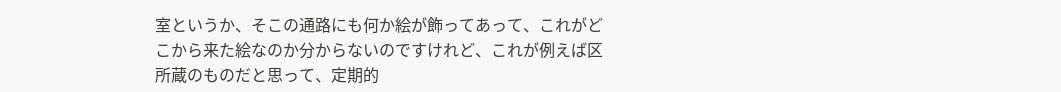室というか、そこの通路にも何か絵が飾ってあって、これがどこから来た絵なのか分からないのですけれど、これが例えば区所蔵のものだと思って、定期的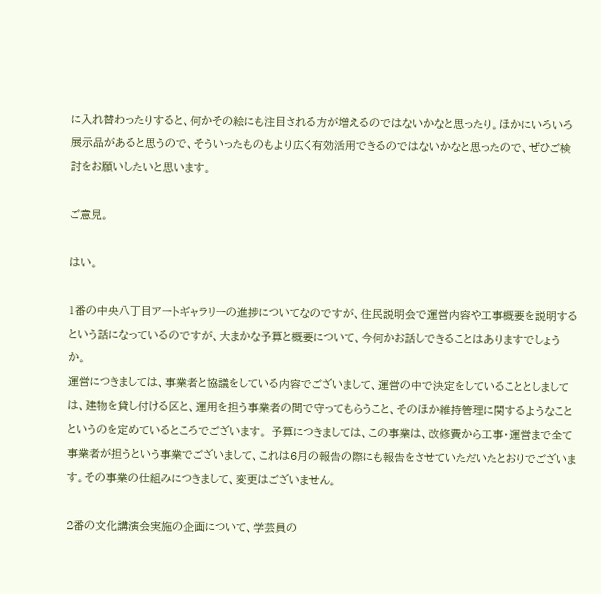に入れ替わったりすると、何かその絵にも注目される方が増えるのではないかなと思ったり。ほかにいろいろ展示品があると思うので、そういったものもより広く有効活用できるのではないかなと思ったので、ぜひご検討をお願いしたいと思います。

ご意見。

はい。

1番の中央八丁目アートギャラリーの進捗についてなのですが、住民説明会で運営内容や工事概要を説明するという話になっているのですが、大まかな予算と概要について、今何かお話しできることはありますでしょうか。
運営につきましては、事業者と協議をしている内容でございまして、運営の中で決定をしていることとしましては、建物を貸し付ける区と、運用を担う事業者の間で守ってもらうこと、そのほか維持管理に関するようなことというのを定めているところでございます。 予算につきましては、この事業は、改修費から工事・運営まで全て事業者が担うという事業でございまして、これは6月の報告の際にも報告をさせていただいたとおりでございます。その事業の仕組みにつきまして、変更はございません。

2番の文化講演会実施の企画について、学芸員の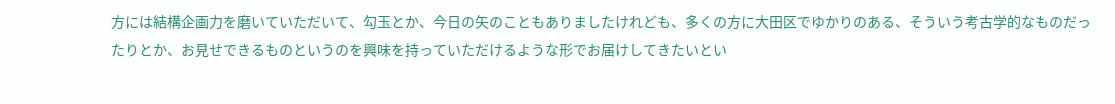方には結構企画力を磨いていただいて、勾玉とか、今日の矢のこともありましたけれども、多くの方に大田区でゆかりのある、そういう考古学的なものだったりとか、お見せできるものというのを興味を持っていただけるような形でお届けしてきたいとい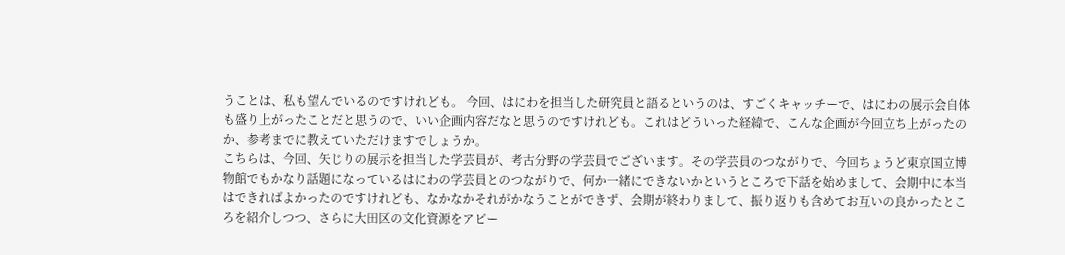うことは、私も望んでいるのですけれども。 今回、はにわを担当した研究員と語るというのは、すごくキャッチーで、はにわの展示会自体も盛り上がったことだと思うので、いい企画内容だなと思うのですけれども。これはどういった経緯で、こんな企画が今回立ち上がったのか、参考までに教えていただけますでしょうか。
こちらは、今回、矢じりの展示を担当した学芸員が、考古分野の学芸員でございます。その学芸員のつながりで、今回ちょうど東京国立博物館でもかなり話題になっているはにわの学芸員とのつながりで、何か一緒にできないかというところで下話を始めまして、会期中に本当はできればよかったのですけれども、なかなかそれがかなうことができず、会期が終わりまして、振り返りも含めてお互いの良かったところを紹介しつつ、さらに大田区の文化資源をアピー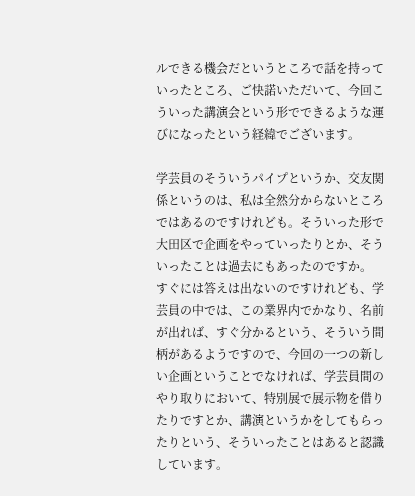ルできる機会だというところで話を持っていったところ、ご快諾いただいて、今回こういった講演会という形でできるような運びになったという経緯でございます。

学芸員のそういうパイプというか、交友関係というのは、私は全然分からないところではあるのですけれども。そういった形で大田区で企画をやっていったりとか、そういったことは過去にもあったのですか。
すぐには答えは出ないのですけれども、学芸員の中では、この業界内でかなり、名前が出れば、すぐ分かるという、そういう間柄があるようですので、今回の一つの新しい企画ということでなければ、学芸員間のやり取りにおいて、特別展で展示物を借りたりですとか、講演というかをしてもらったりという、そういったことはあると認識しています。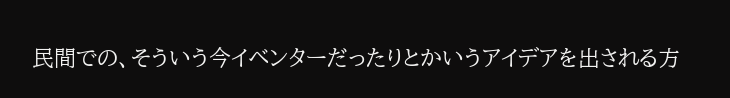民間での、そういう今イベンターだったりとかいうアイデアを出される方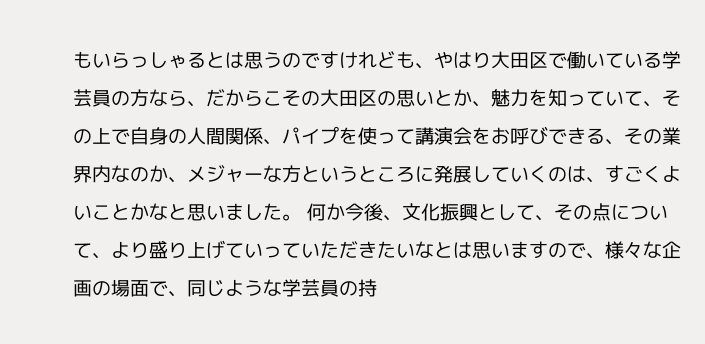もいらっしゃるとは思うのですけれども、やはり大田区で働いている学芸員の方なら、だからこその大田区の思いとか、魅力を知っていて、その上で自身の人間関係、パイプを使って講演会をお呼びできる、その業界内なのか、メジャーな方というところに発展していくのは、すごくよいことかなと思いました。 何か今後、文化振興として、その点について、より盛り上げていっていただきたいなとは思いますので、様々な企画の場面で、同じような学芸員の持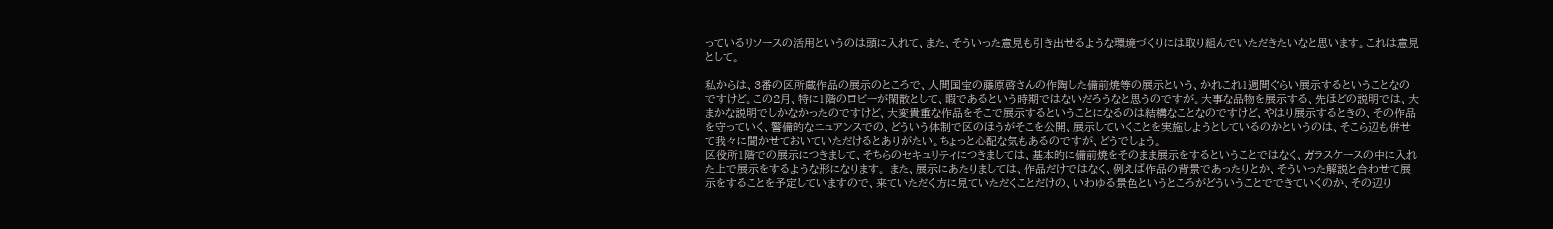っているリソースの活用というのは頭に入れて、また、そういった意見も引き出せるような環境づくりには取り組んでいただきたいなと思います。これは意見として。

私からは、3番の区所蔵作品の展示のところで、人間国宝の藤原啓さんの作陶した備前焼等の展示という、かれこれ1週間ぐらい展示するということなのですけど。この2月、特に1階のロビーが閑散として、暇であるという時期ではないだろうなと思うのですが。大事な品物を展示する、先ほどの説明では、大まかな説明でしかなかったのですけど、大変貴重な作品をそこで展示するということになるのは結構なことなのですけど、やはり展示するときの、その作品を守っていく、警備的なニュアンスでの、どういう体制で区のほうがそこを公開、展示していくことを実施しようとしているのかというのは、そこら辺も併せて我々に聞かせておいていただけるとありがたい。ちょっと心配な気もあるのですが、どうでしょう。
区役所1階での展示につきまして、そちらのセキュリティにつきましては、基本的に備前焼をそのまま展示をするということではなく、ガラスケースの中に入れた上で展示をするような形になります。 また、展示にあたりましては、作品だけではなく、例えば作品の背景であったりとか、そういった解説と合わせて展示をすることを予定していますので、来ていただく方に見ていただくことだけの、いわゆる景色というところがどういうことでできていくのか、その辺り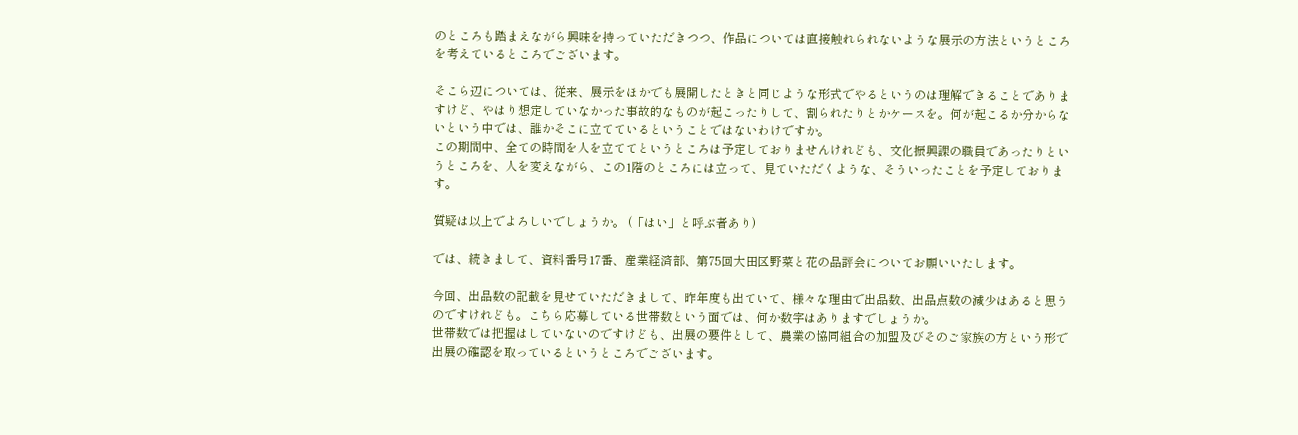のところも踏まえながら興味を持っていただきつつ、作品については直接触れられないような展示の方法というところを考えているところでございます。

そこら辺については、従来、展示をほかでも展開したときと同じような形式でやるというのは理解できることでありますけど、やはり想定していなかった事故的なものが起こったりして、割られたりとかケースを。何が起こるか分からないという中では、誰かそこに立てているということではないわけですか。
この期間中、全ての時間を人を立ててというところは予定しておりませんけれども、文化振興課の職員であったりというところを、人を変えながら、この1階のところには立って、見ていただくような、そういったことを予定しております。

質疑は以上でよろしいでしょうか。 (「はい」と呼ぶ者あり)

では、続きまして、資料番号17番、産業経済部、第75回大田区野菜と花の品評会についてお願いいたします。

今回、出品数の記載を見せていただきまして、昨年度も出ていて、様々な理由で出品数、出品点数の減少はあると思うのですけれども。こちら応募している世帯数という面では、何か数字はありますでしょうか。
世帯数では把握はしていないのですけども、出展の要件として、農業の協同組合の加盟及びそのご家族の方という形で出展の確認を取っているというところでございます。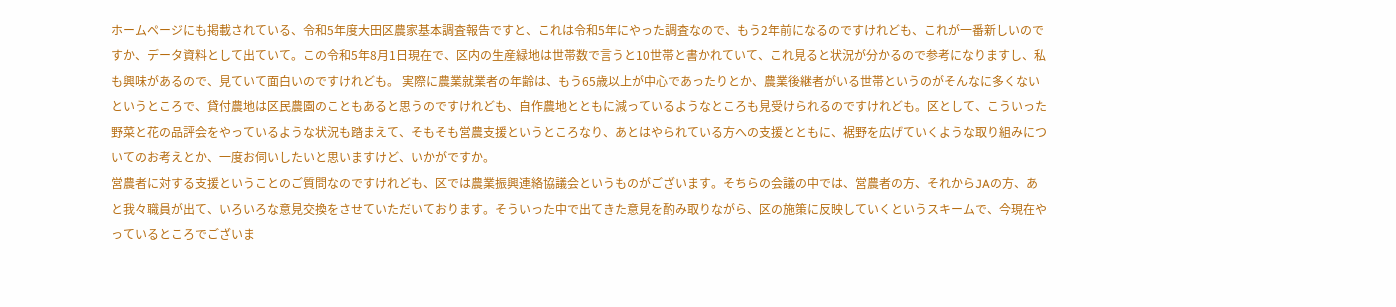ホームページにも掲載されている、令和5年度大田区農家基本調査報告ですと、これは令和5年にやった調査なので、もう2年前になるのですけれども、これが一番新しいのですか、データ資料として出ていて。この令和5年8月1日現在で、区内の生産緑地は世帯数で言うと10世帯と書かれていて、これ見ると状況が分かるので参考になりますし、私も興味があるので、見ていて面白いのですけれども。 実際に農業就業者の年齢は、もう65歳以上が中心であったりとか、農業後継者がいる世帯というのがそんなに多くないというところで、貸付農地は区民農園のこともあると思うのですけれども、自作農地とともに減っているようなところも見受けられるのですけれども。区として、こういった野菜と花の品評会をやっているような状況も踏まえて、そもそも営農支援というところなり、あとはやられている方への支援とともに、裾野を広げていくような取り組みについてのお考えとか、一度お伺いしたいと思いますけど、いかがですか。
営農者に対する支援ということのご質問なのですけれども、区では農業振興連絡協議会というものがございます。そちらの会議の中では、営農者の方、それからJAの方、あと我々職員が出て、いろいろな意見交換をさせていただいております。そういった中で出てきた意見を酌み取りながら、区の施策に反映していくというスキームで、今現在やっているところでございま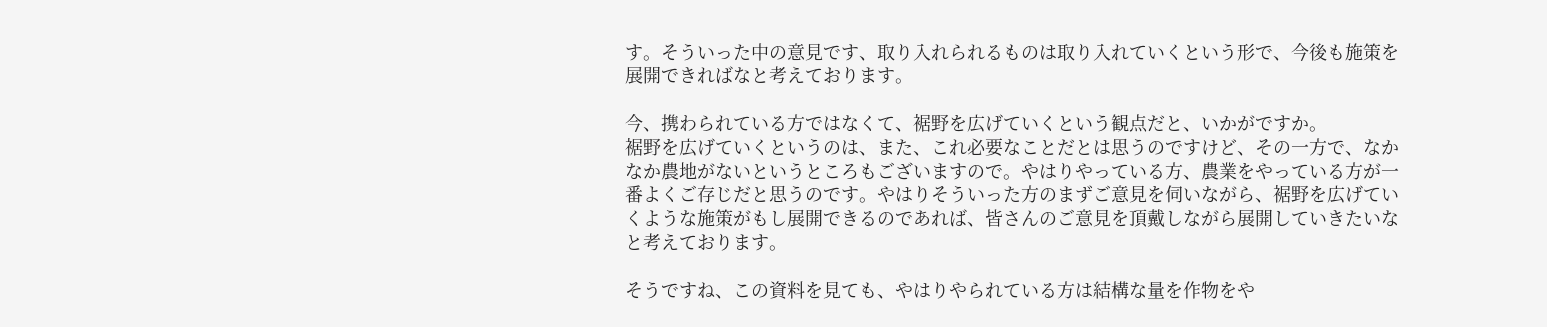す。そういった中の意見です、取り入れられるものは取り入れていくという形で、今後も施策を展開できればなと考えております。

今、携わられている方ではなくて、裾野を広げていくという観点だと、いかがですか。
裾野を広げていくというのは、また、これ必要なことだとは思うのですけど、その一方で、なかなか農地がないというところもございますので。やはりやっている方、農業をやっている方が一番よくご存じだと思うのです。やはりそういった方のまずご意見を伺いながら、裾野を広げていくような施策がもし展開できるのであれば、皆さんのご意見を頂戴しながら展開していきたいなと考えております。

そうですね、この資料を見ても、やはりやられている方は結構な量を作物をや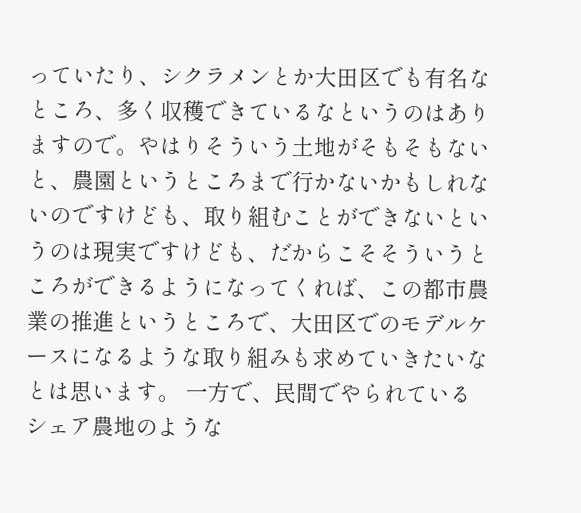っていたり、シクラメンとか大田区でも有名なところ、多く収穫できているなというのはありますので。やはりそういう土地がそもそもないと、農園というところまで行かないかもしれないのですけども、取り組むことができないというのは現実ですけども、だからこそそういうところができるようになってくれば、この都市農業の推進というところで、大田区でのモデルケースになるような取り組みも求めていきたいなとは思います。 一方で、民間でやられているシェア農地のような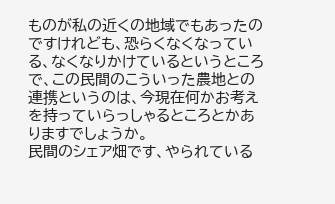ものが私の近くの地域でもあったのですけれども、恐らくなくなっている、なくなりかけているというところで、この民間のこういった農地との連携というのは、今現在何かお考えを持っていらっしゃるところとかありますでしょうか。
民間のシェア畑です、やられている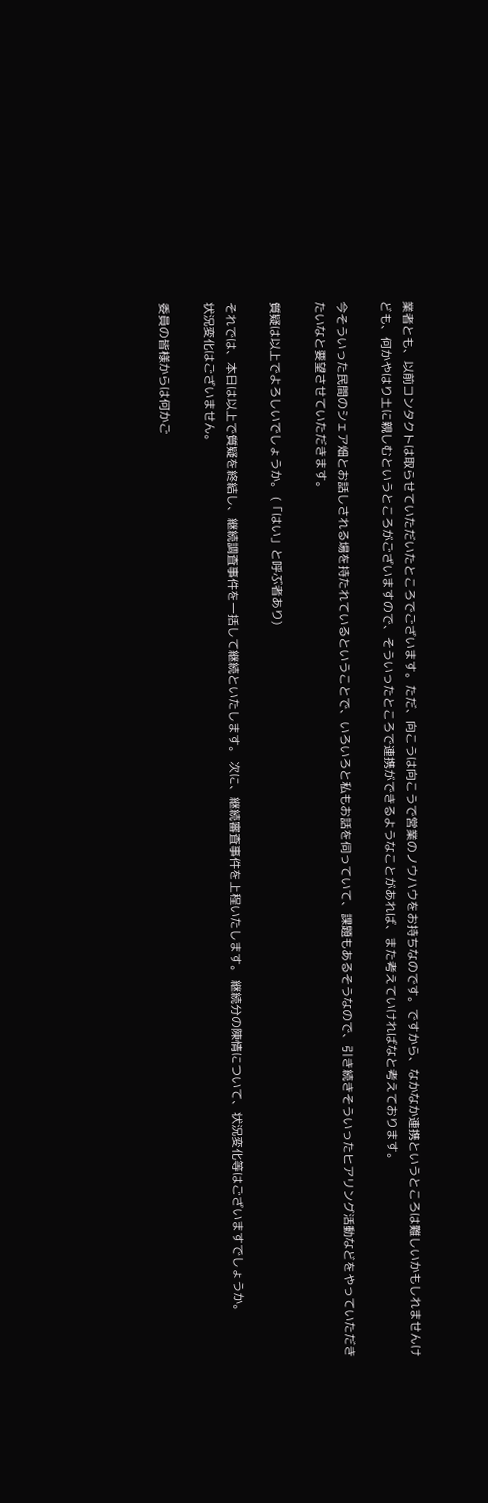業者とも、以前コンタクトは取らせていただいたところでございます。ただ、向こうは向こうで営業のノウハウをお持ちなのです。ですから、なかなか連携というところは難しいかもしれませんけども、何かやはり土に親しむというところがございますので、そういったところで連携ができるようなことがあれば、また考えていければなと考えております。

今そういった民間のシェア畑とお話しされる場を持たれているということで、いろいろと私もお話を伺っていて、課題もあるそうなので、引き続きそういったヒアリング活動などをやっていただきたいなと要望させていただきます。

質疑は以上でよろしいでしょうか。 (「はい」と呼ぶ者あり)

それでは、本日は以上で質疑を終結し、継続調査事件を一括して継続といたします。 次に、継続審査事件を上程いたします。 継続分の陳情について、状況変化等はございますでしょうか。
状況変化はございません。

委員の皆様からは何かご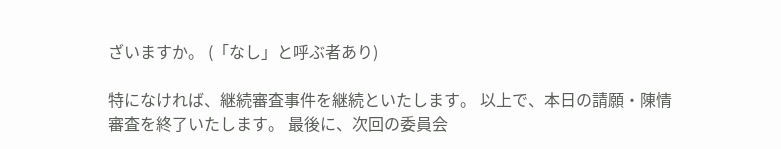ざいますか。 (「なし」と呼ぶ者あり)

特になければ、継続審査事件を継続といたします。 以上で、本日の請願・陳情審査を終了いたします。 最後に、次回の委員会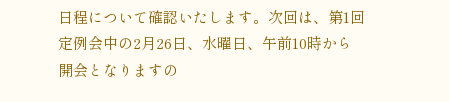日程について確認いたします。次回は、第1回定例会中の2月26日、水曜日、午前10時から開会となりますの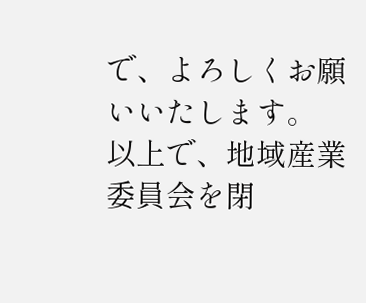で、よろしくお願いいたします。 以上で、地域産業委員会を閉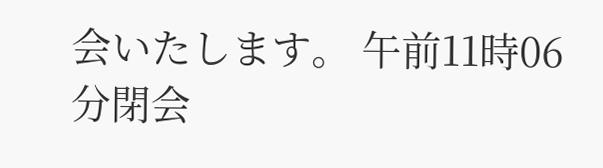会いたします。 午前11時06分閉会